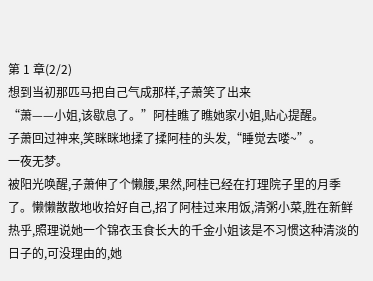第 1 章(2/2)
想到当初那匹马把自己气成那样,子萧笑了出来
“萧——小姐,该歇息了。”阿桂瞧了瞧她家小姐,贴心提醒。
子萧回过神来,笑眯眯地揉了揉阿桂的头发,“睡觉去喽~”。
一夜无梦。
被阳光唤醒,子萧伸了个懒腰,果然,阿桂已经在打理院子里的月季了。懒懒散散地收拾好自己,招了阿桂过来用饭,清粥小菜,胜在新鲜热乎,照理说她一个锦衣玉食长大的千金小姐该是不习惯这种清淡的日子的,可没理由的,她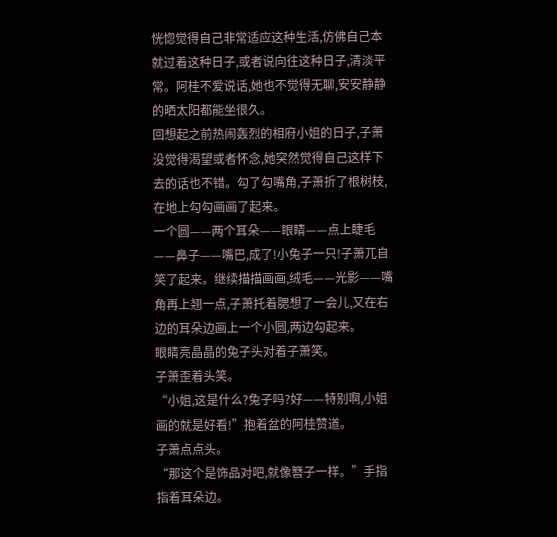恍惚觉得自己非常适应这种生活,仿佛自己本就过着这种日子,或者说向往这种日子,清淡平常。阿桂不爱说话,她也不觉得无聊,安安静静的晒太阳都能坐很久。
回想起之前热闹轰烈的相府小姐的日子,子萧没觉得渴望或者怀念,她突然觉得自己这样下去的话也不错。勾了勾嘴角,子萧折了根树枝,在地上勾勾画画了起来。
一个圆——两个耳朵——眼睛——点上睫毛——鼻子——嘴巴,成了!小兔子一只!子萧兀自笑了起来。继续描描画画,绒毛——光影——嘴角再上翘一点,子萧托着腮想了一会儿,又在右边的耳朵边画上一个小圆,两边勾起来。
眼睛亮晶晶的兔子头对着子萧笑。
子萧歪着头笑。
“小姐,这是什么?兔子吗?好——特别啊,小姐画的就是好看!”抱着盆的阿桂赞道。
子萧点点头。
“那这个是饰品对吧,就像簪子一样。”手指指着耳朵边。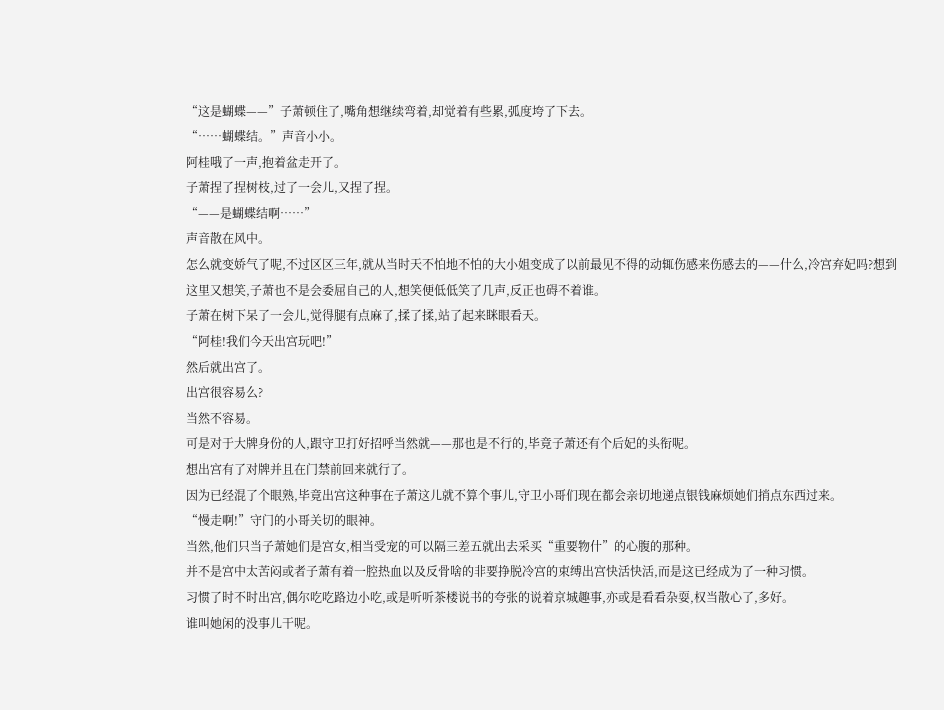“这是蝴蝶——”子萧顿住了,嘴角想继续弯着,却觉着有些累,弧度垮了下去。
“……蝴蝶结。”声音小小。
阿桂哦了一声,抱着盆走开了。
子萧捏了捏树枝,过了一会儿,又捏了捏。
“——是蝴蝶结啊……”
声音散在风中。
怎么就变娇气了呢,不过区区三年,就从当时天不怕地不怕的大小姐变成了以前最见不得的动辄伤感来伤感去的——什么,冷宫弃妃吗?想到这里又想笑,子萧也不是会委屈自己的人,想笑便低低笑了几声,反正也碍不着谁。
子萧在树下呆了一会儿,觉得腿有点麻了,揉了揉,站了起来眯眼看天。
“阿桂!我们今天出宫玩吧!”
然后就出宫了。
出宫很容易么?
当然不容易。
可是对于大牌身份的人,跟守卫打好招呼当然就——那也是不行的,毕竟子萧还有个后妃的头衔呢。
想出宫有了对牌并且在门禁前回来就行了。
因为已经混了个眼熟,毕竟出宫这种事在子萧这儿就不算个事儿,守卫小哥们现在都会亲切地递点银钱麻烦她们捎点东西过来。
“慢走啊!”守门的小哥关切的眼神。
当然,他们只当子萧她们是宫女,相当受宠的可以隔三差五就出去采买“重要物什”的心腹的那种。
并不是宫中太苦闷或者子萧有着一腔热血以及反骨啥的非要挣脱冷宫的束缚出宫快活快活,而是这已经成为了一种习惯。
习惯了时不时出宫,偶尔吃吃路边小吃,或是听听茶楼说书的夸张的说着京城趣事,亦或是看看杂耍,权当散心了,多好。
谁叫她闲的没事儿干呢。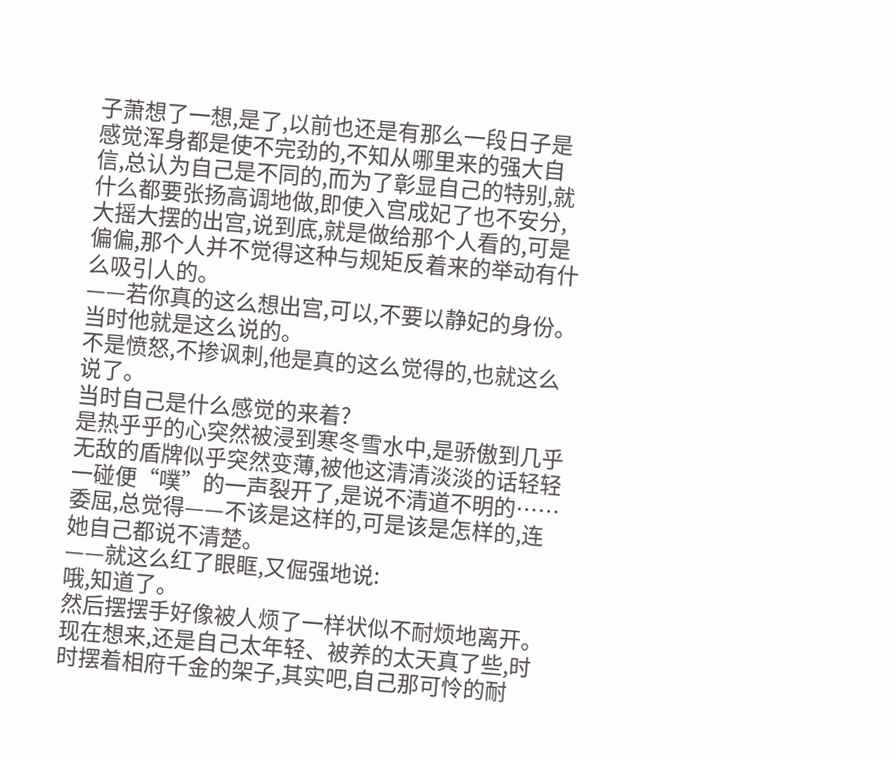子萧想了一想,是了,以前也还是有那么一段日子是感觉浑身都是使不完劲的,不知从哪里来的强大自信,总认为自己是不同的,而为了彰显自己的特别,就什么都要张扬高调地做,即使入宫成妃了也不安分,大摇大摆的出宫,说到底,就是做给那个人看的,可是偏偏,那个人并不觉得这种与规矩反着来的举动有什么吸引人的。
——若你真的这么想出宫,可以,不要以静妃的身份。
当时他就是这么说的。
不是愤怒,不掺讽刺,他是真的这么觉得的,也就这么说了。
当时自己是什么感觉的来着?
是热乎乎的心突然被浸到寒冬雪水中,是骄傲到几乎无敌的盾牌似乎突然变薄,被他这清清淡淡的话轻轻一碰便“噗”的一声裂开了,是说不清道不明的……委屈,总觉得——不该是这样的,可是该是怎样的,连她自己都说不清楚。
——就这么红了眼眶,又倔强地说:
哦,知道了。
然后摆摆手好像被人烦了一样状似不耐烦地离开。
现在想来,还是自己太年轻、被养的太天真了些,时时摆着相府千金的架子,其实吧,自己那可怜的耐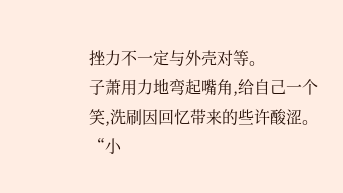挫力不一定与外壳对等。
子萧用力地弯起嘴角,给自己一个笑,洗刷因回忆带来的些许酸涩。
“小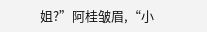姐?”阿桂皱眉,“小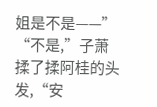姐是不是——”
“不是,”子萧揉了揉阿桂的头发,“安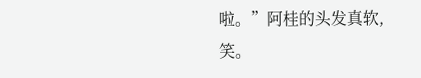啦。”阿桂的头发真软,笑。